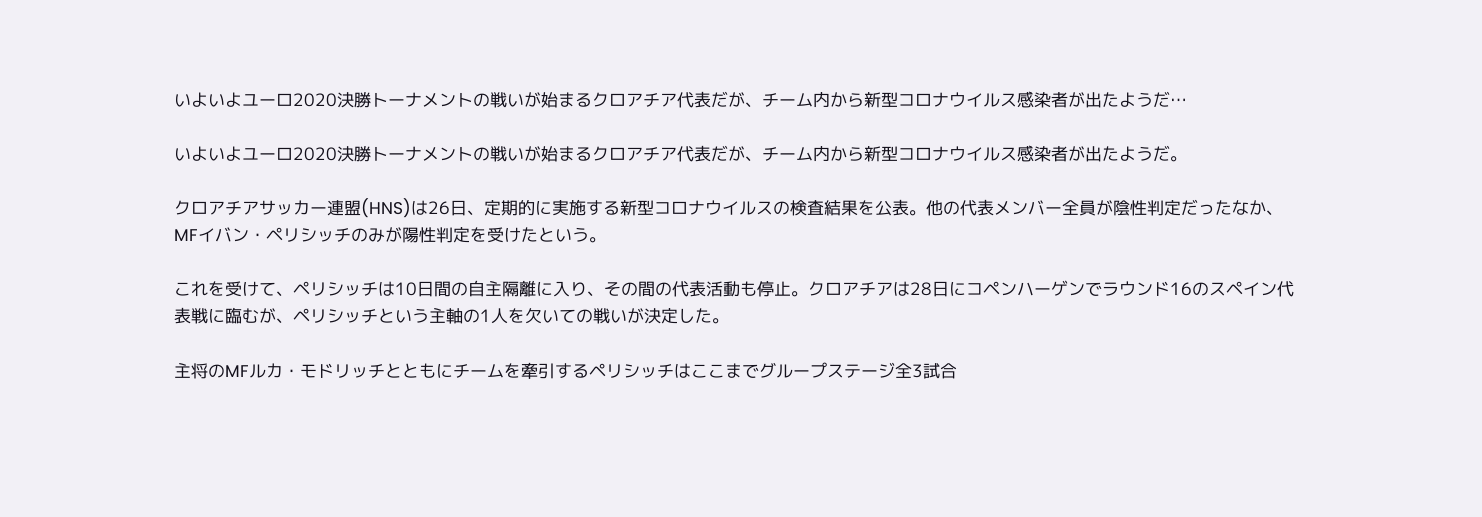いよいよユーロ2020決勝トーナメントの戦いが始まるクロアチア代表だが、チーム内から新型コロナウイルス感染者が出たようだ…

いよいよユーロ2020決勝トーナメントの戦いが始まるクロアチア代表だが、チーム内から新型コロナウイルス感染者が出たようだ。

クロアチアサッカー連盟(HNS)は26日、定期的に実施する新型コロナウイルスの検査結果を公表。他の代表メンバー全員が陰性判定だったなか、MFイバン・ペリシッチのみが陽性判定を受けたという。

これを受けて、ペリシッチは10日間の自主隔離に入り、その間の代表活動も停止。クロアチアは28日にコペンハーゲンでラウンド16のスペイン代表戦に臨むが、ペリシッチという主軸の1人を欠いての戦いが決定した。

主将のMFルカ・モドリッチとともにチームを牽引するペリシッチはここまでグループステージ全3試合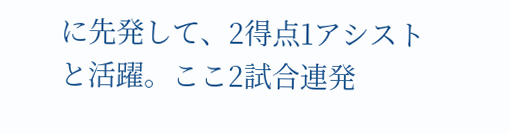に先発して、2得点1アシストと活躍。ここ2試合連発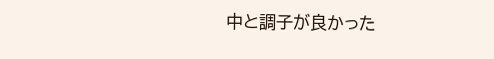中と調子が良かった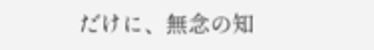だけに、無念の知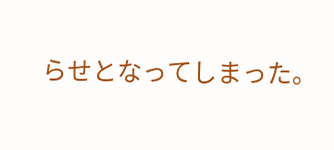らせとなってしまった。